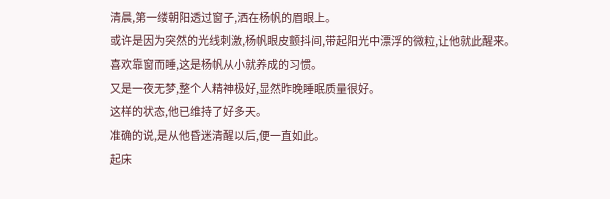清晨,第一缕朝阳透过窗子,洒在杨帆的眉眼上。
或许是因为突然的光线刺激,杨帆眼皮颤抖间,带起阳光中漂浮的微粒,让他就此醒来。
喜欢靠窗而睡,这是杨帆从小就养成的习惯。
又是一夜无梦,整个人精神极好,显然昨晚睡眠质量很好。
这样的状态,他已维持了好多天。
准确的说,是从他昏迷清醒以后,便一直如此。
起床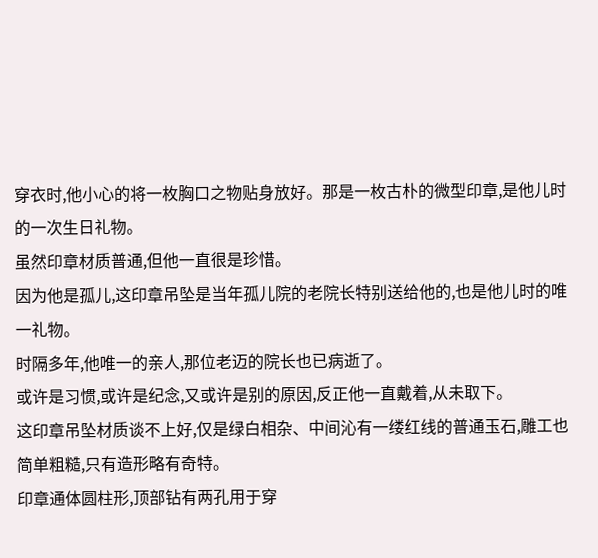穿衣时,他小心的将一枚胸口之物贴身放好。那是一枚古朴的微型印章,是他儿时的一次生日礼物。
虽然印章材质普通,但他一直很是珍惜。
因为他是孤儿,这印章吊坠是当年孤儿院的老院长特别送给他的,也是他儿时的唯一礼物。
时隔多年,他唯一的亲人,那位老迈的院长也已病逝了。
或许是习惯,或许是纪念,又或许是别的原因,反正他一直戴着,从未取下。
这印章吊坠材质谈不上好,仅是绿白相杂、中间沁有一缕红线的普通玉石,雕工也简单粗糙,只有造形略有奇特。
印章通体圆柱形,顶部钻有两孔用于穿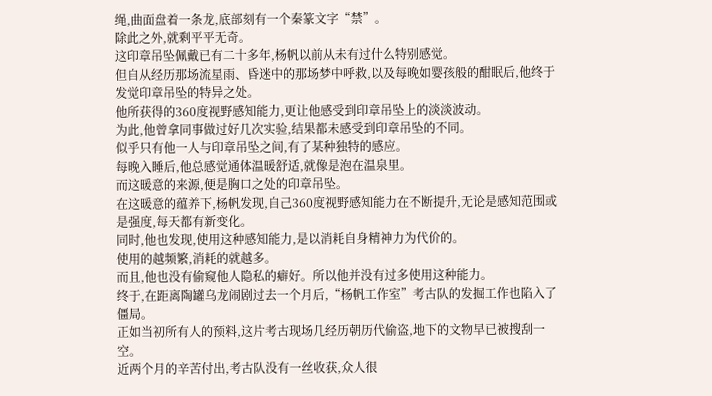绳,曲面盘着一条龙,底部刻有一个秦篆文字“禁”。
除此之外,就剩平平无奇。
这印章吊坠佩戴已有二十多年,杨帆以前从未有过什么特别感觉。
但自从经历那场流星雨、昏迷中的那场梦中呼救,以及每晚如婴孩般的酣眠后,他终于发觉印章吊坠的特异之处。
他所获得的360度视野感知能力,更让他感受到印章吊坠上的淡淡波动。
为此,他曾拿同事做过好几次实验,结果都未感受到印章吊坠的不同。
似乎只有他一人与印章吊坠之间,有了某种独特的感应。
每晚入睡后,他总感觉通体温暖舒适,就像是泡在温泉里。
而这暖意的来源,便是胸口之处的印章吊坠。
在这暖意的蕴养下,杨帆发现,自己360度视野感知能力在不断提升,无论是感知范围或是强度,每天都有新变化。
同时,他也发现,使用这种感知能力,是以消耗自身精神力为代价的。
使用的越频繁,消耗的就越多。
而且,他也没有偷窥他人隐私的癖好。所以他并没有过多使用这种能力。
终于,在距离陶罐乌龙闹剧过去一个月后,“杨帆工作室”考古队的发掘工作也陷入了僵局。
正如当初所有人的预料,这片考古现场几经历朝历代偷盗,地下的文物早已被搜刮一空。
近两个月的辛苦付出,考古队没有一丝收获,众人很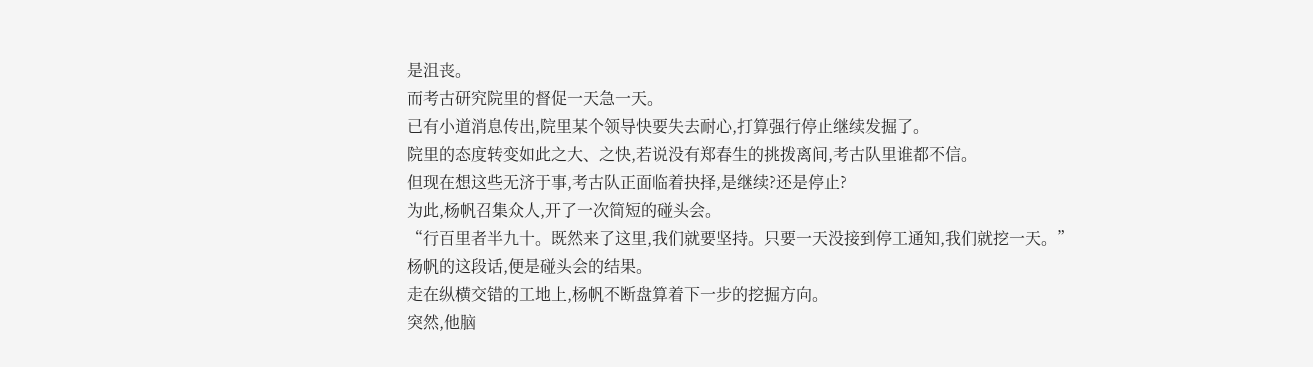是沮丧。
而考古研究院里的督促一天急一天。
已有小道消息传出,院里某个领导快要失去耐心,打算强行停止继续发掘了。
院里的态度转变如此之大、之快,若说没有郑春生的挑拨离间,考古队里谁都不信。
但现在想这些无济于事,考古队正面临着抉择,是继续?还是停止?
为此,杨帆召集众人,开了一次简短的碰头会。
“行百里者半九十。既然来了这里,我们就要坚持。只要一天没接到停工通知,我们就挖一天。”
杨帆的这段话,便是碰头会的结果。
走在纵横交错的工地上,杨帆不断盘算着下一步的挖掘方向。
突然,他脑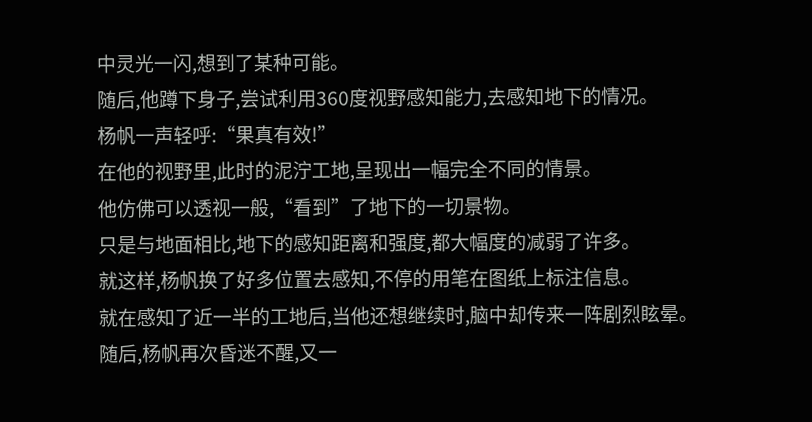中灵光一闪,想到了某种可能。
随后,他蹲下身子,尝试利用360度视野感知能力,去感知地下的情况。
杨帆一声轻呼:“果真有效!”
在他的视野里,此时的泥泞工地,呈现出一幅完全不同的情景。
他仿佛可以透视一般,“看到”了地下的一切景物。
只是与地面相比,地下的感知距离和强度,都大幅度的减弱了许多。
就这样,杨帆换了好多位置去感知,不停的用笔在图纸上标注信息。
就在感知了近一半的工地后,当他还想继续时,脑中却传来一阵剧烈眩晕。
随后,杨帆再次昏迷不醒,又一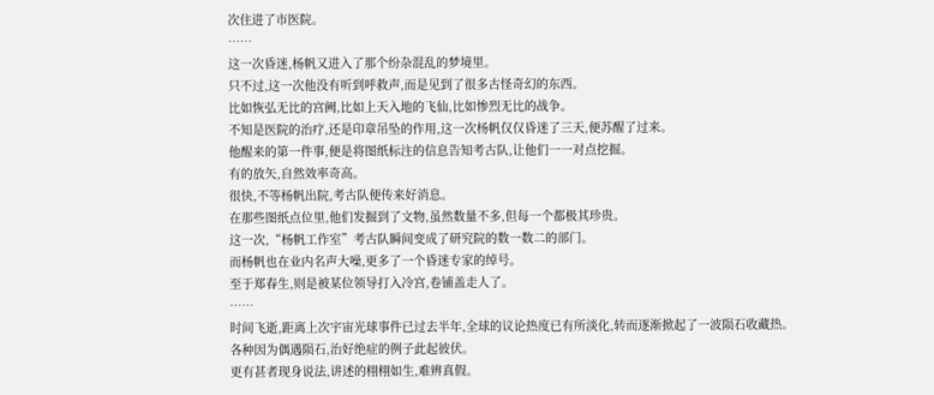次住进了市医院。
……
这一次昏迷,杨帆又进入了那个纷杂混乱的梦境里。
只不过,这一次他没有听到呼救声,而是见到了很多古怪奇幻的东西。
比如恢弘无比的宫阙,比如上天入地的飞仙,比如惨烈无比的战争。
不知是医院的治疗,还是印章吊坠的作用,这一次杨帆仅仅昏迷了三天,便苏醒了过来。
他醒来的第一件事,便是将图纸标注的信息告知考古队,让他们一一对点挖掘。
有的放矢,自然效率奇高。
很快,不等杨帆出院,考古队便传来好消息。
在那些图纸点位里,他们发掘到了文物,虽然数量不多,但每一个都极其珍贵。
这一次,“杨帆工作室”考古队瞬间变成了研究院的数一数二的部门。
而杨帆也在业内名声大噪,更多了一个昏迷专家的绰号。
至于郑春生,则是被某位领导打入冷宫,卷铺盖走人了。
……
时间飞逝,距离上次宇宙光球事件已过去半年,全球的议论热度已有所淡化,转而逐渐掀起了一波陨石收藏热。
各种因为偶遇陨石,治好绝症的例子此起彼伏。
更有甚者现身说法,讲述的栩栩如生,难辨真假。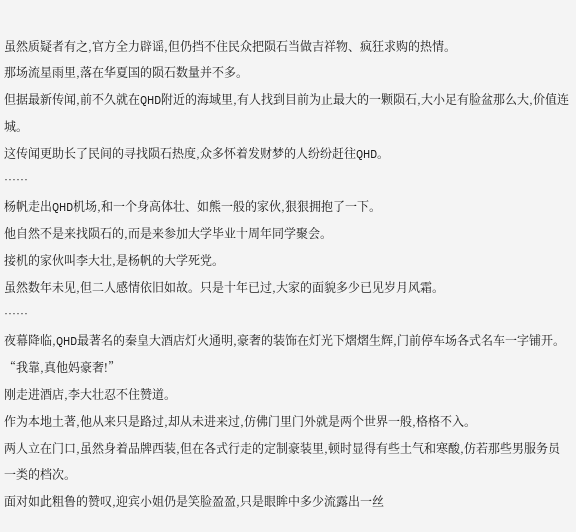虽然质疑者有之,官方全力辟谣,但仍挡不住民众把陨石当做吉祥物、疯狂求购的热情。
那场流星雨里,落在华夏国的陨石数量并不多。
但据最新传闻,前不久就在QHD附近的海域里,有人找到目前为止最大的一颗陨石,大小足有脸盆那么大,价值连城。
这传闻更助长了民间的寻找陨石热度,众多怀着发财梦的人纷纷赶往QHD。
……
杨帆走出QHD机场,和一个身高体壮、如熊一般的家伙,狠狠拥抱了一下。
他自然不是来找陨石的,而是来参加大学毕业十周年同学聚会。
接机的家伙叫李大壮,是杨帆的大学死党。
虽然数年未见,但二人感情依旧如故。只是十年已过,大家的面貌多少已见岁月风霜。
……
夜幕降临,QHD最著名的秦皇大酒店灯火通明,豪奢的装饰在灯光下熠熠生辉,门前停车场各式名车一字铺开。
“我靠,真他妈豪奢!”
刚走进酒店,李大壮忍不住赞道。
作为本地土著,他从来只是路过,却从未进来过,仿佛门里门外就是两个世界一般,格格不入。
两人立在门口,虽然身着品牌西装,但在各式行走的定制豪装里,顿时显得有些土气和寒酸,仿若那些男服务员一类的档次。
面对如此粗鲁的赞叹,迎宾小姐仍是笑脸盈盈,只是眼眸中多少流露出一丝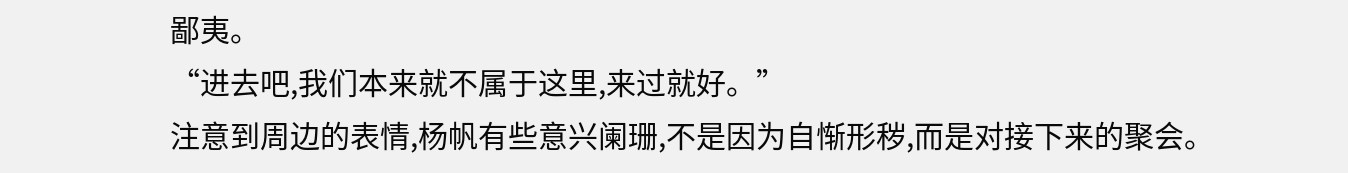鄙夷。
“进去吧,我们本来就不属于这里,来过就好。”
注意到周边的表情,杨帆有些意兴阑珊,不是因为自惭形秽,而是对接下来的聚会。